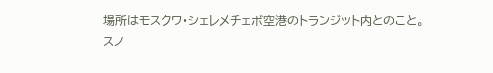場所はモスクワ・シェレメチェボ空港のトランジット内とのこと。
スノ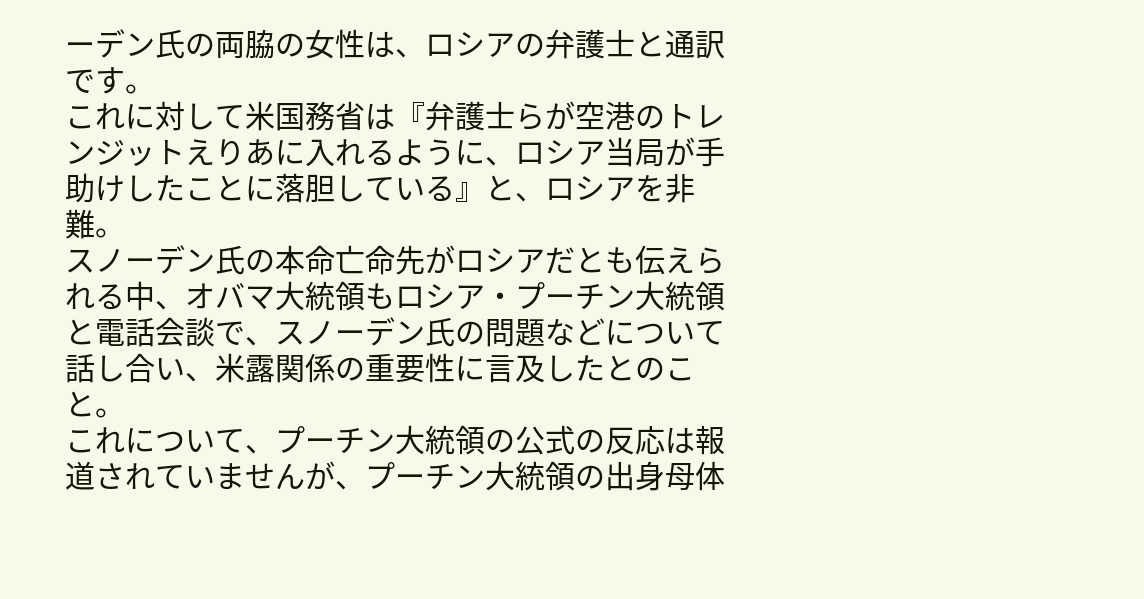ーデン氏の両脇の女性は、ロシアの弁護士と通訳です。
これに対して米国務省は『弁護士らが空港のトレンジットえりあに入れるように、ロシア当局が手助けしたことに落胆している』と、ロシアを非難。
スノーデン氏の本命亡命先がロシアだとも伝えられる中、オバマ大統領もロシア・プーチン大統領と電話会談で、スノーデン氏の問題などについて話し合い、米露関係の重要性に言及したとのこと。
これについて、プーチン大統領の公式の反応は報道されていませんが、プーチン大統領の出身母体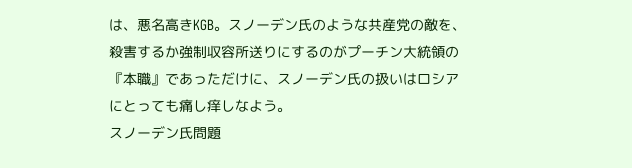は、悪名高きKGB。スノーデン氏のような共産党の敵を、殺害するか強制収容所送りにするのがプーチン大統領の『本職』であっただけに、スノーデン氏の扱いはロシアにとっても痛し痒しなよう。
スノーデン氏問題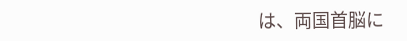は、両国首脳に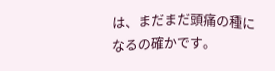は、まだまだ頭痛の種になるの確かです。